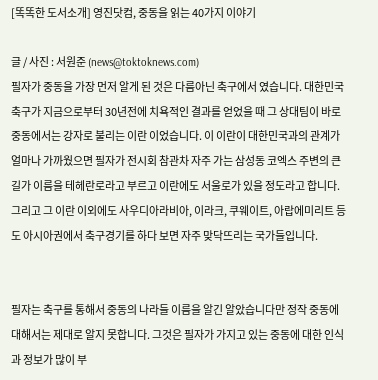[똑똑한 도서소개] 영진닷컴, 중동을 읽는 40가지 이야기

글 / 사진 : 서원준 (news@toktoknews.com)
필자가 중동을 가장 먼저 알게 된 것은 다름아닌 축구에서 였습니다. 대한민국 축구가 지금으로부터 30년전에 치욕적인 결과를 얻었을 때 그 상대팀이 바로 중동에서는 강자로 불리는 이란 이었습니다. 이 이란이 대한민국과의 관계가 얼마나 가까웠으면 필자가 전시회 참관차 자주 가는 삼성동 코엑스 주변의 큰 길가 이름을 테헤란로라고 부르고 이란에도 서울로가 있을 정도라고 합니다. 그리고 그 이란 이외에도 사우디아라비아, 이라크, 쿠웨이트, 아랍에미리트 등도 아시아권에서 축구경기를 하다 보면 자주 맞닥뜨리는 국가들입니다.


필자는 축구를 통해서 중동의 나라들 이름을 알긴 알았습니다만 정작 중동에 대해서는 제대로 알지 못합니다. 그것은 필자가 가지고 있는 중동에 대한 인식과 정보가 많이 부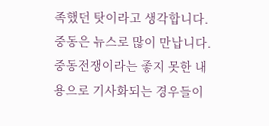족했던 탓이라고 생각합니다. 중동은 뉴스로 많이 만납니다. 중동전쟁이라는 좋지 못한 내용으로 기사화되는 경우들이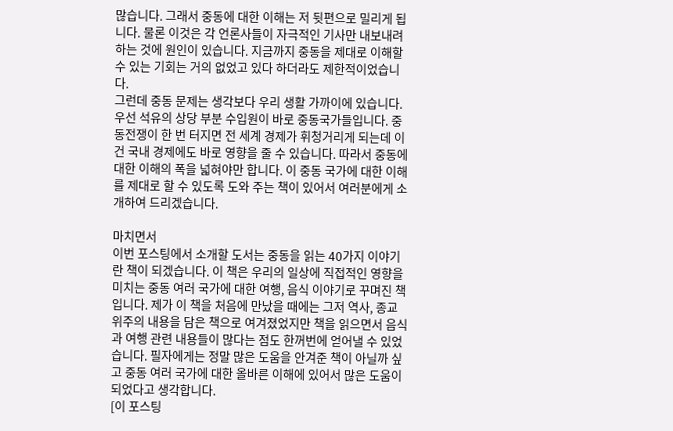많습니다. 그래서 중동에 대한 이해는 저 뒷편으로 밀리게 됩니다. 물론 이것은 각 언론사들이 자극적인 기사만 내보내려 하는 것에 원인이 있습니다. 지금까지 중동을 제대로 이해할 수 있는 기회는 거의 없었고 있다 하더라도 제한적이었습니다.
그런데 중동 문제는 생각보다 우리 생활 가까이에 있습니다. 우선 석유의 상당 부분 수입원이 바로 중동국가들입니다. 중동전쟁이 한 번 터지면 전 세계 경제가 휘청거리게 되는데 이건 국내 경제에도 바로 영향을 줄 수 있습니다. 따라서 중동에 대한 이해의 폭을 넓혀야만 합니다. 이 중동 국가에 대한 이해를 제대로 할 수 있도록 도와 주는 책이 있어서 여러분에게 소개하여 드리겠습니다.

마치면서
이번 포스팅에서 소개할 도서는 중동을 읽는 40가지 이야기 란 책이 되겠습니다. 이 책은 우리의 일상에 직접적인 영향을 미치는 중동 여러 국가에 대한 여행, 음식 이야기로 꾸며진 책입니다. 제가 이 책을 처음에 만났을 때에는 그저 역사, 종교 위주의 내용을 담은 책으로 여겨졌었지만 책을 읽으면서 음식과 여행 관련 내용들이 많다는 점도 한꺼번에 얻어낼 수 있었습니다. 필자에게는 정말 많은 도움을 안겨준 책이 아닐까 싶고 중동 여러 국가에 대한 올바른 이해에 있어서 많은 도움이 되었다고 생각합니다.
[이 포스팅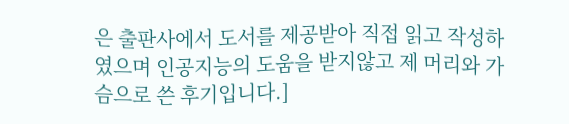은 출판사에서 도서를 제공받아 직접 읽고 작성하였으며 인공지능의 도움을 받지않고 제 머리와 가슴으로 쓴 후기입니다.]